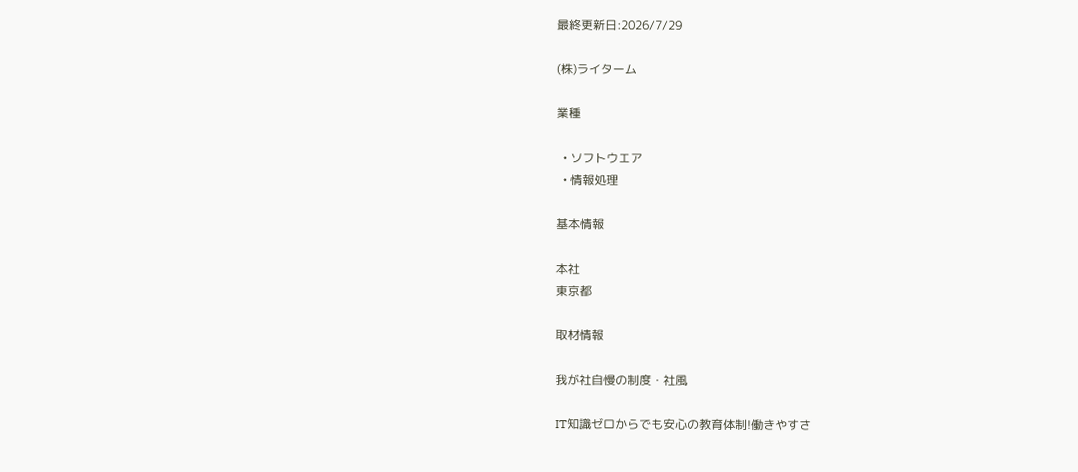最終更新日:2026/7/29

(株)ライターム

業種

  • ソフトウエア
  • 情報処理

基本情報

本社
東京都

取材情報

我が社自慢の制度・社風

IT知識ゼロからでも安心の教育体制!働きやすさ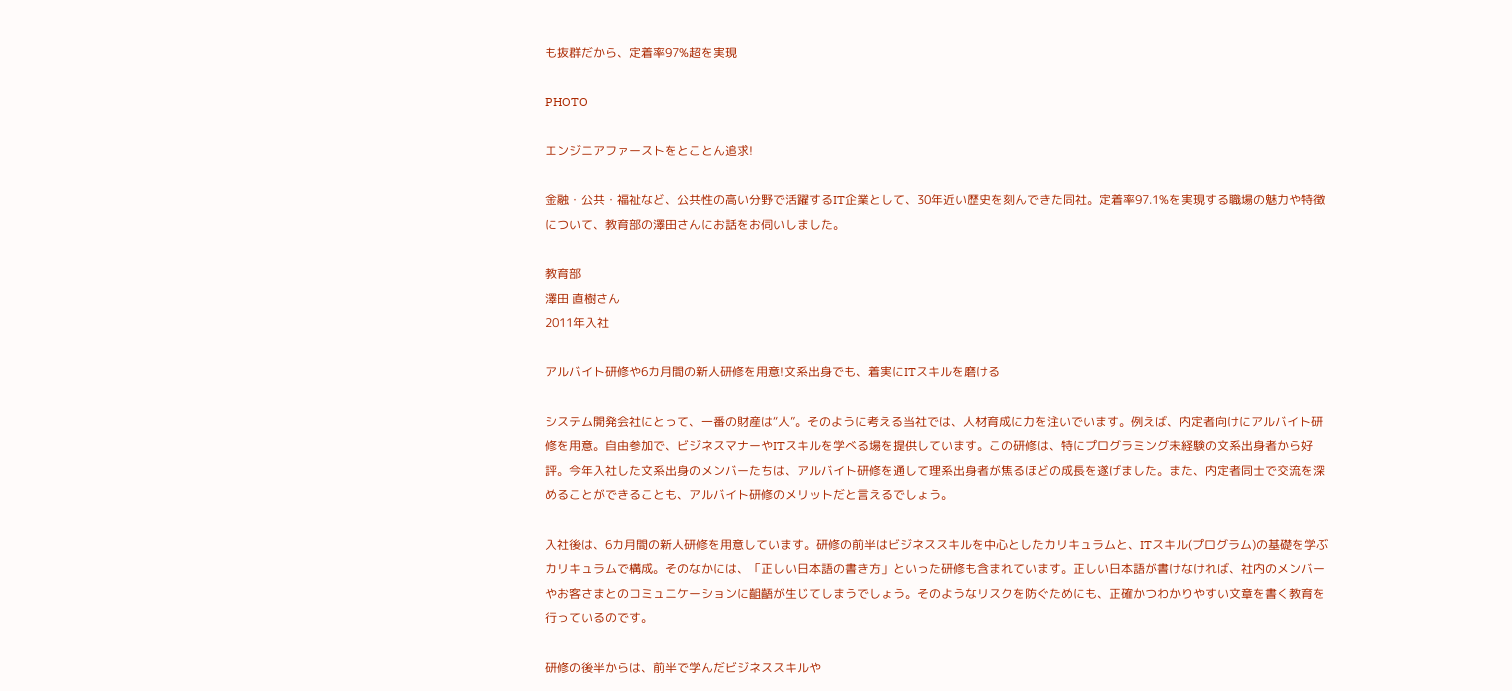も抜群だから、定着率97%超を実現

PHOTO

エンジニアファーストをとことん追求!

金融・公共・福祉など、公共性の高い分野で活躍するIT企業として、30年近い歴史を刻んできた同社。定着率97.1%を実現する職場の魅力や特徴について、教育部の澤田さんにお話をお伺いしました。

教育部
澤田 直樹さん
2011年入社

アルバイト研修や6カ月間の新人研修を用意!文系出身でも、着実にITスキルを磨ける

システム開発会社にとって、一番の財産は“人”。そのように考える当社では、人材育成に力を注いでいます。例えば、内定者向けにアルバイト研修を用意。自由参加で、ビジネスマナーやITスキルを学べる場を提供しています。この研修は、特にプログラミング未経験の文系出身者から好評。今年入社した文系出身のメンバーたちは、アルバイト研修を通して理系出身者が焦るほどの成長を遂げました。また、内定者同士で交流を深めることができることも、アルバイト研修のメリットだと言えるでしょう。

入社後は、6カ月間の新人研修を用意しています。研修の前半はビジネススキルを中心としたカリキュラムと、ITスキル(プログラム)の基礎を学ぶカリキュラムで構成。そのなかには、「正しい日本語の書き方」といった研修も含まれています。正しい日本語が書けなければ、社内のメンバーやお客さまとのコミュニケーションに齟齬が生じてしまうでしょう。そのようなリスクを防ぐためにも、正確かつわかりやすい文章を書く教育を行っているのです。

研修の後半からは、前半で学んだビジネススキルや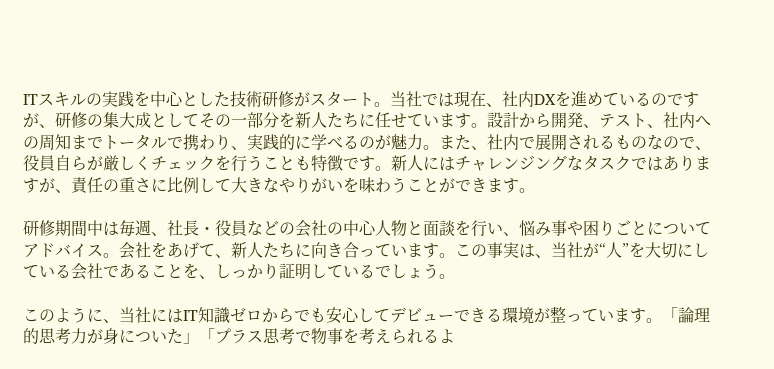ITスキルの実践を中心とした技術研修がスタート。当社では現在、社内DXを進めているのですが、研修の集大成としてその一部分を新人たちに任せています。設計から開発、テスト、社内への周知までトータルで携わり、実践的に学べるのが魅力。また、社内で展開されるものなので、役員自らが厳しくチェックを行うことも特徴です。新人にはチャレンジングなタスクではありますが、責任の重さに比例して大きなやりがいを味わうことができます。

研修期間中は毎週、社長・役員などの会社の中心人物と面談を行い、悩み事や困りごとについてアドバイス。会社をあげて、新人たちに向き合っています。この事実は、当社が“人”を大切にしている会社であることを、しっかり証明しているでしょう。

このように、当社にはIT知識ゼロからでも安心してデビューできる環境が整っています。「論理的思考力が身についた」「プラス思考で物事を考えられるよ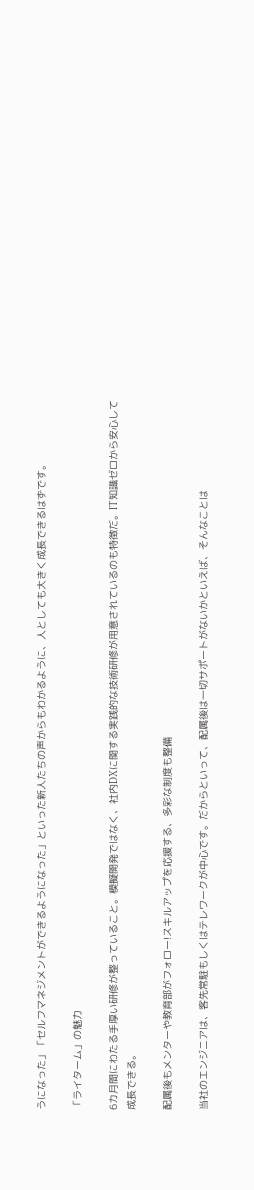うになった」「セルフマネジメントができるようになった」といった新人たちの声からもわかるように、人としても大きく成長できるはずです。

「ライターム」の魅力

6カ月間にわたる手厚い研修が整っていること。模擬開発ではなく、社内DXに関する実践的な技術研修が用意されているのも特徴だ。IT知識ゼロから安心して成長できる。

配属後もメンターや教育部がフォロー!スキルアップを応援する、多彩な制度も整備

当社のエンジニアは、客先常駐もしくはテレワークが中心です。だからといって、配属後は一切サポートがないかといえば、そんなことは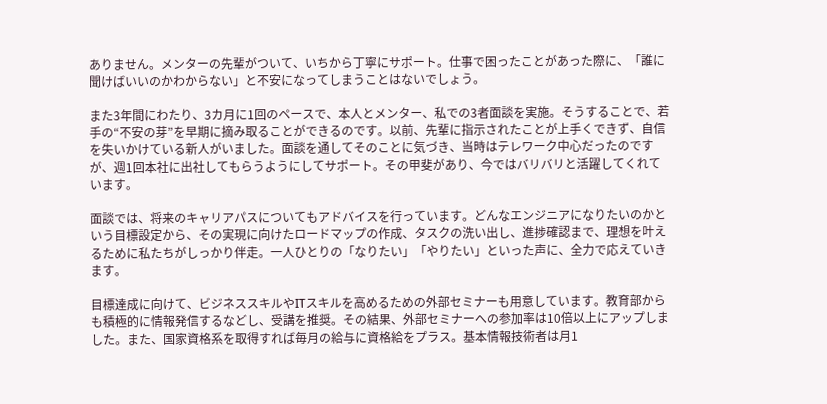ありません。メンターの先輩がついて、いちから丁寧にサポート。仕事で困ったことがあった際に、「誰に聞けばいいのかわからない」と不安になってしまうことはないでしょう。

また3年間にわたり、3カ月に1回のペースで、本人とメンター、私での3者面談を実施。そうすることで、若手の“不安の芽”を早期に摘み取ることができるのです。以前、先輩に指示されたことが上手くできず、自信を失いかけている新人がいました。面談を通してそのことに気づき、当時はテレワーク中心だったのですが、週1回本社に出社してもらうようにしてサポート。その甲斐があり、今ではバリバリと活躍してくれています。

面談では、将来のキャリアパスについてもアドバイスを行っています。どんなエンジニアになりたいのかという目標設定から、その実現に向けたロードマップの作成、タスクの洗い出し、進捗確認まで、理想を叶えるために私たちがしっかり伴走。一人ひとりの「なりたい」「やりたい」といった声に、全力で応えていきます。

目標達成に向けて、ビジネススキルやITスキルを高めるための外部セミナーも用意しています。教育部からも積極的に情報発信するなどし、受講を推奨。その結果、外部セミナーへの参加率は10倍以上にアップしました。また、国家資格系を取得すれば毎月の給与に資格給をプラス。基本情報技術者は月1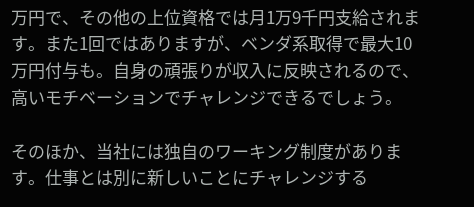万円で、その他の上位資格では月1万9千円支給されます。また1回ではありますが、ベンダ系取得で最大10万円付与も。自身の頑張りが収入に反映されるので、高いモチベーションでチャレンジできるでしょう。

そのほか、当社には独自のワーキング制度があります。仕事とは別に新しいことにチャレンジする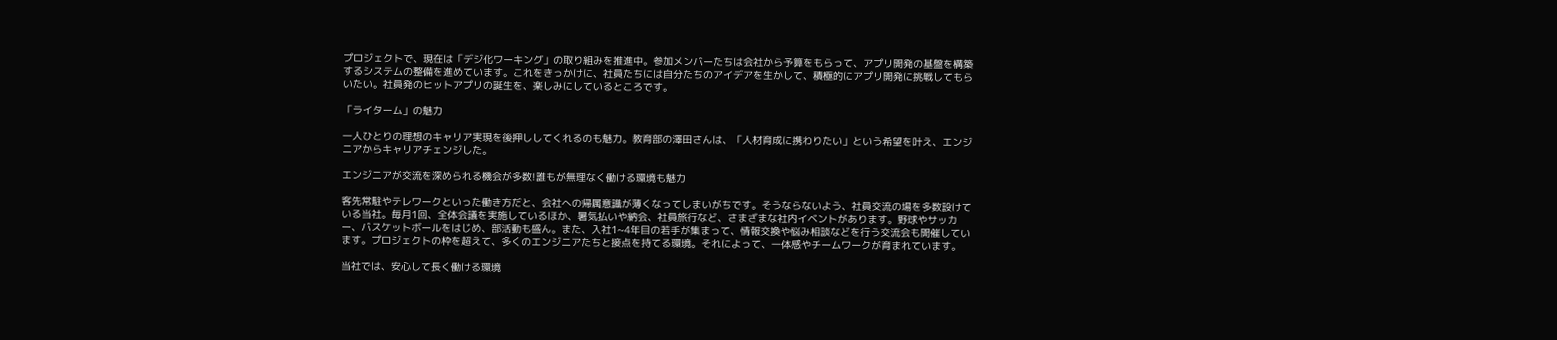プロジェクトで、現在は「デジ化ワーキング」の取り組みを推進中。参加メンバーたちは会社から予算をもらって、アプリ開発の基盤を構築するシステムの整備を進めています。これをきっかけに、社員たちには自分たちのアイデアを生かして、積極的にアプリ開発に挑戦してもらいたい。社員発のヒットアプリの誕生を、楽しみにしているところです。

「ライターム」の魅力

一人ひとりの理想のキャリア実現を後押ししてくれるのも魅力。教育部の澤田さんは、「人材育成に携わりたい」という希望を叶え、エンジニアからキャリアチェンジした。

エンジニアが交流を深められる機会が多数!誰もが無理なく働ける環境も魅力

客先常駐やテレワークといった働き方だと、会社への帰属意識が薄くなってしまいがちです。そうならないよう、社員交流の場を多数設けている当社。毎月1回、全体会議を実施しているほか、暑気払いや納会、社員旅行など、さまざまな社内イベントがあります。野球やサッカー、バスケットボールをはじめ、部活動も盛ん。また、入社1~4年目の若手が集まって、情報交換や悩み相談などを行う交流会も開催しています。プロジェクトの枠を超えて、多くのエンジニアたちと接点を持てる環境。それによって、一体感やチームワークが育まれています。

当社では、安心して長く働ける環境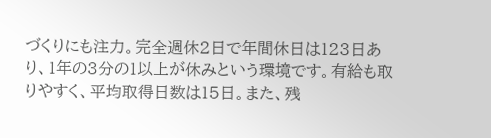づくりにも注力。完全週休2日で年間休日は123日あり、1年の3分の1以上が休みという環境です。有給も取りやすく、平均取得日数は15日。また、残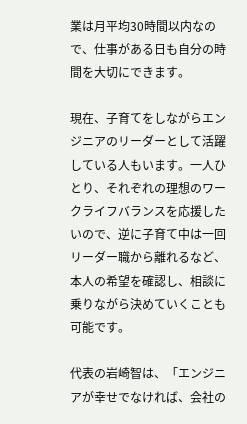業は月平均30時間以内なので、仕事がある日も自分の時間を大切にできます。

現在、子育てをしながらエンジニアのリーダーとして活躍している人もいます。一人ひとり、それぞれの理想のワークライフバランスを応援したいので、逆に子育て中は一回リーダー職から離れるなど、本人の希望を確認し、相談に乗りながら決めていくことも可能です。

代表の岩崎智は、「エンジニアが幸せでなければ、会社の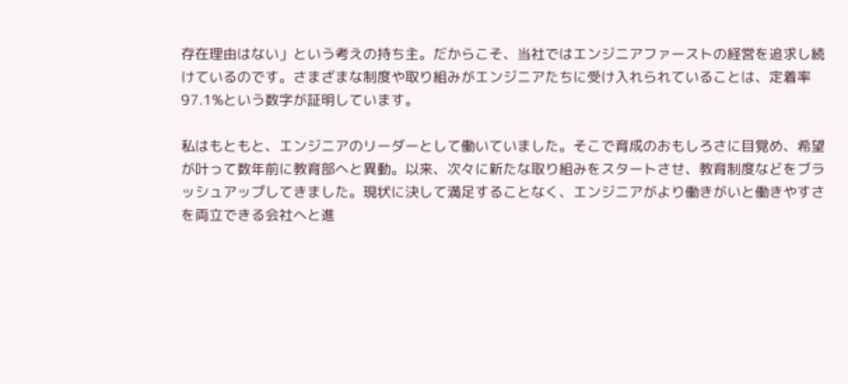存在理由はない」という考えの持ち主。だからこそ、当社ではエンジニアファーストの経営を追求し続けているのです。さまざまな制度や取り組みがエンジニアたちに受け入れられていることは、定着率97.1%という数字が証明しています。

私はもともと、エンジニアのリーダーとして働いていました。そこで育成のおもしろさに目覚め、希望が叶って数年前に教育部へと異動。以来、次々に新たな取り組みをスタートさせ、教育制度などをブラッシュアップしてきました。現状に決して満足することなく、エンジニアがより働きがいと働きやすさを両立できる会社へと進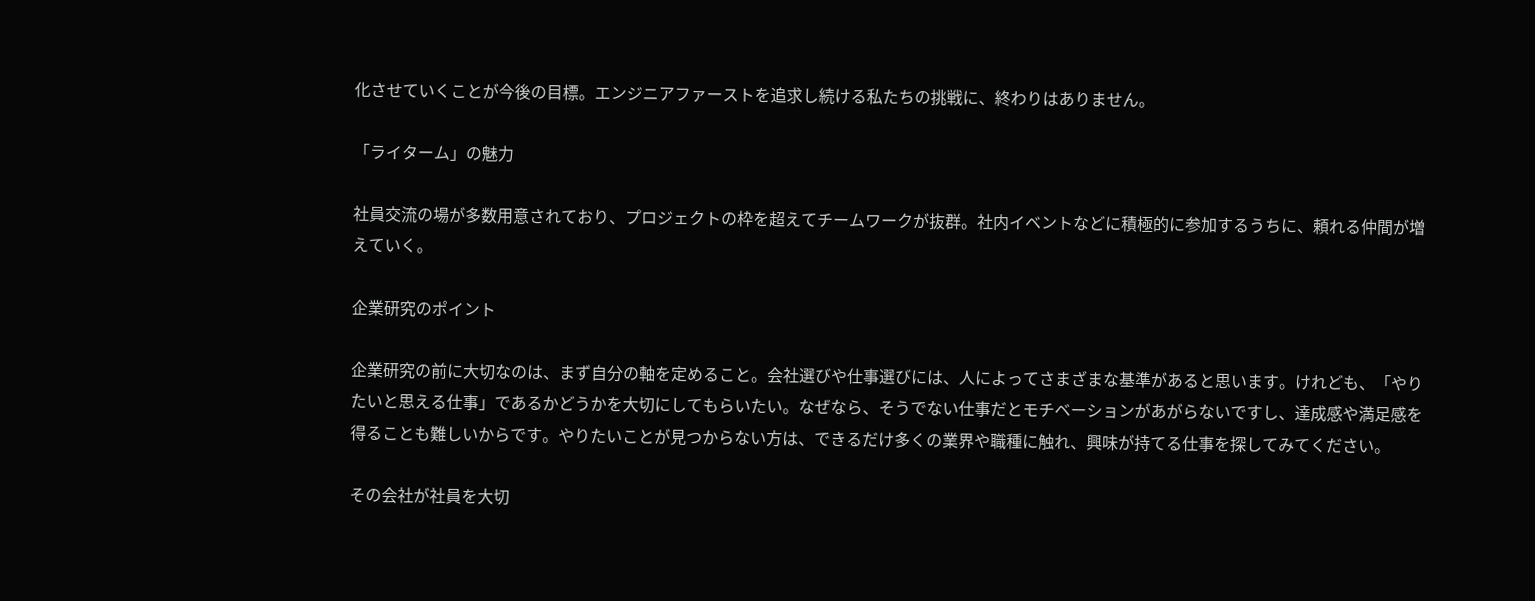化させていくことが今後の目標。エンジニアファーストを追求し続ける私たちの挑戦に、終わりはありません。

「ライターム」の魅力

社員交流の場が多数用意されており、プロジェクトの枠を超えてチームワークが抜群。社内イベントなどに積極的に参加するうちに、頼れる仲間が増えていく。

企業研究のポイント

企業研究の前に大切なのは、まず自分の軸を定めること。会社選びや仕事選びには、人によってさまざまな基準があると思います。けれども、「やりたいと思える仕事」であるかどうかを大切にしてもらいたい。なぜなら、そうでない仕事だとモチベーションがあがらないですし、達成感や満足感を得ることも難しいからです。やりたいことが見つからない方は、できるだけ多くの業界や職種に触れ、興味が持てる仕事を探してみてください。

その会社が社員を大切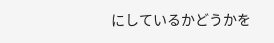にしているかどうかを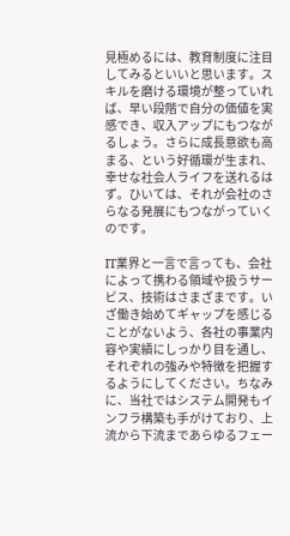見極めるには、教育制度に注目してみるといいと思います。スキルを磨ける環境が整っていれば、早い段階で自分の価値を実感でき、収入アップにもつながるしょう。さらに成長意欲も高まる、という好循環が生まれ、幸せな社会人ライフを送れるはず。ひいては、それが会社のさらなる発展にもつながっていくのです。

IT業界と一言で言っても、会社によって携わる領域や扱うサービス、技術はさまざまです。いざ働き始めてギャップを感じることがないよう、各社の事業内容や実績にしっかり目を通し、それぞれの強みや特徴を把握するようにしてください。ちなみに、当社ではシステム開発もインフラ構築も手がけており、上流から下流まであらゆるフェー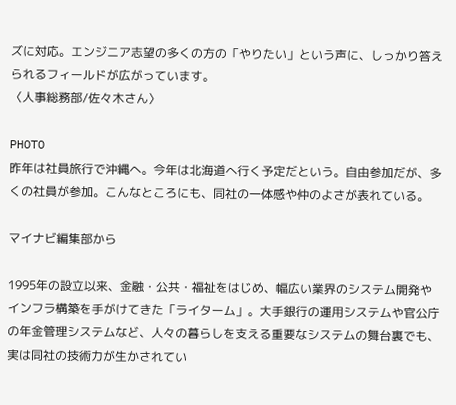ズに対応。エンジニア志望の多くの方の「やりたい」という声に、しっかり答えられるフィールドが広がっています。
〈人事総務部/佐々木さん〉

PHOTO
昨年は社員旅行で沖縄へ。今年は北海道へ行く予定だという。自由参加だが、多くの社員が参加。こんなところにも、同社の一体感や仲のよさが表れている。

マイナビ編集部から

1995年の設立以来、金融・公共・福祉をはじめ、幅広い業界のシステム開発やインフラ構築を手がけてきた「ライターム」。大手銀行の運用システムや官公庁の年金管理システムなど、人々の暮らしを支える重要なシステムの舞台裏でも、実は同社の技術力が生かされてい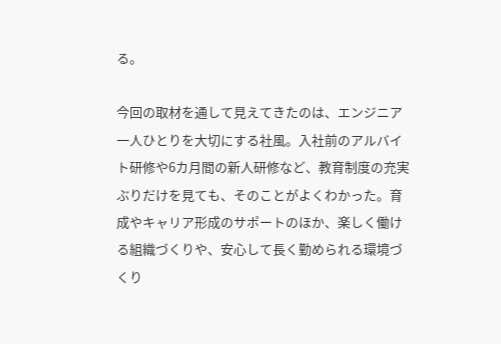る。

今回の取材を通して見えてきたのは、エンジニア一人ひとりを大切にする社風。入社前のアルバイト研修や6カ月間の新人研修など、教育制度の充実ぶりだけを見ても、そのことがよくわかった。育成やキャリア形成のサポートのほか、楽しく働ける組織づくりや、安心して長く勤められる環境づくり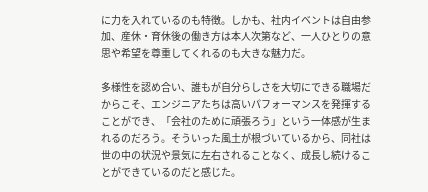に力を入れているのも特徴。しかも、社内イベントは自由参加、産休・育休後の働き方は本人次第など、一人ひとりの意思や希望を尊重してくれるのも大きな魅力だ。

多様性を認め合い、誰もが自分らしさを大切にできる職場だからこそ、エンジニアたちは高いパフォーマンスを発揮することができ、「会社のために頑張ろう」という一体感が生まれるのだろう。そういった風土が根づいているから、同社は世の中の状況や景気に左右されることなく、成長し続けることができているのだと感じた。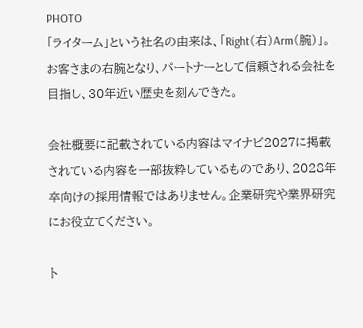PHOTO
「ライターム」という社名の由来は、「Right(右)Arm(腕)」。お客さまの右腕となり、パートナーとして信頼される会社を目指し、30年近い歴史を刻んできた。

会社概要に記載されている内容はマイナビ2027に掲載されている内容を一部抜粋しているものであり、2028年卒向けの採用情報ではありません。企業研究や業界研究にお役立てください。

ト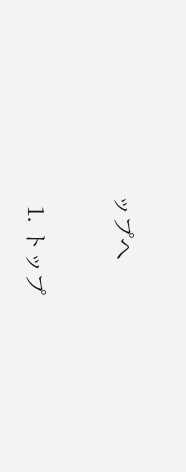ップへ

  1. トップ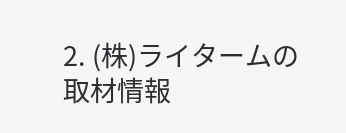2. (株)ライタームの取材情報